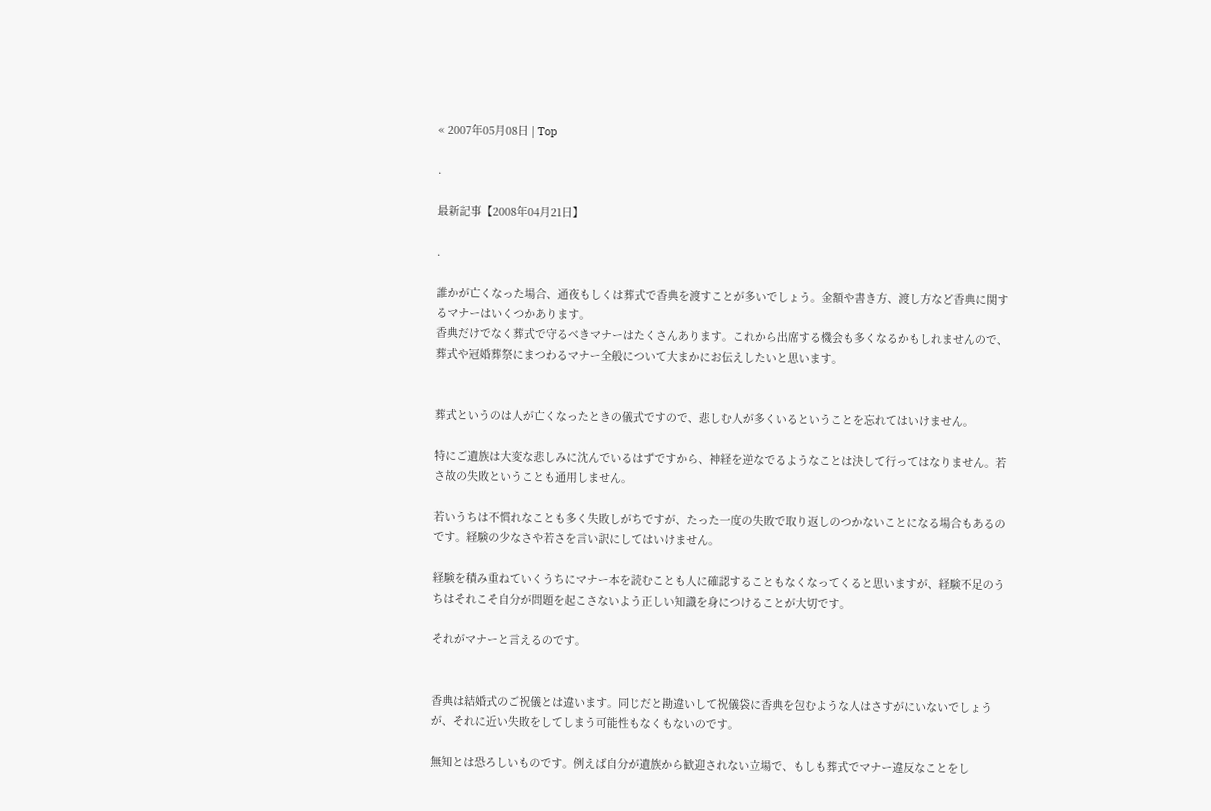« 2007年05月08日 | Top

.

最新記事【2008年04月21日】

.

誰かが亡くなった場合、通夜もしくは葬式で香典を渡すことが多いでしょう。金額や書き方、渡し方など香典に関するマナーはいくつかあります。
香典だけでなく葬式で守るべきマナーはたくさんあります。これから出席する機会も多くなるかもしれませんので、葬式や冠婚葬祭にまつわるマナー全般について大まかにお伝えしたいと思います。


葬式というのは人が亡くなったときの儀式ですので、悲しむ人が多くいるということを忘れてはいけません。

特にご遺族は大変な悲しみに沈んでいるはずですから、神経を逆なでるようなことは決して行ってはなりません。若さ故の失敗ということも通用しません。

若いうちは不慣れなことも多く失敗しがちですが、たった一度の失敗で取り返しのつかないことになる場合もあるのです。経験の少なさや若さを言い訳にしてはいけません。

経験を積み重ねていくうちにマナー本を読むことも人に確認することもなくなってくると思いますが、経験不足のうちはそれこそ自分が問題を起こさないよう正しい知識を身につけることが大切です。

それがマナーと言えるのです。


香典は結婚式のご祝儀とは違います。同じだと勘違いして祝儀袋に香典を包むような人はさすがにいないでしょうが、それに近い失敗をしてしまう可能性もなくもないのです。

無知とは恐ろしいものです。例えば自分が遺族から歓迎されない立場で、もしも葬式でマナー違反なことをし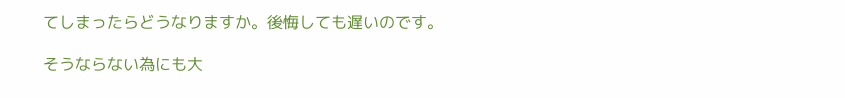てしまったらどうなりますか。後悔しても遅いのです。

そうならない為にも大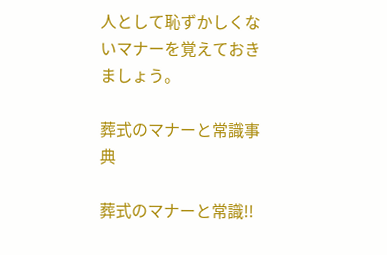人として恥ずかしくないマナーを覚えておきましょう。

葬式のマナーと常識事典

葬式のマナーと常識!!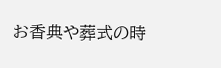お香典や葬式の時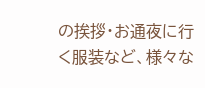の挨拶・お通夜に行く服装など、様々な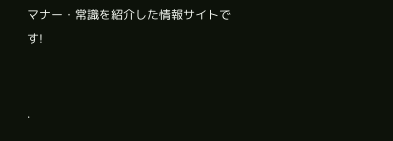マナー・常識を紹介した情報サイトです!


.